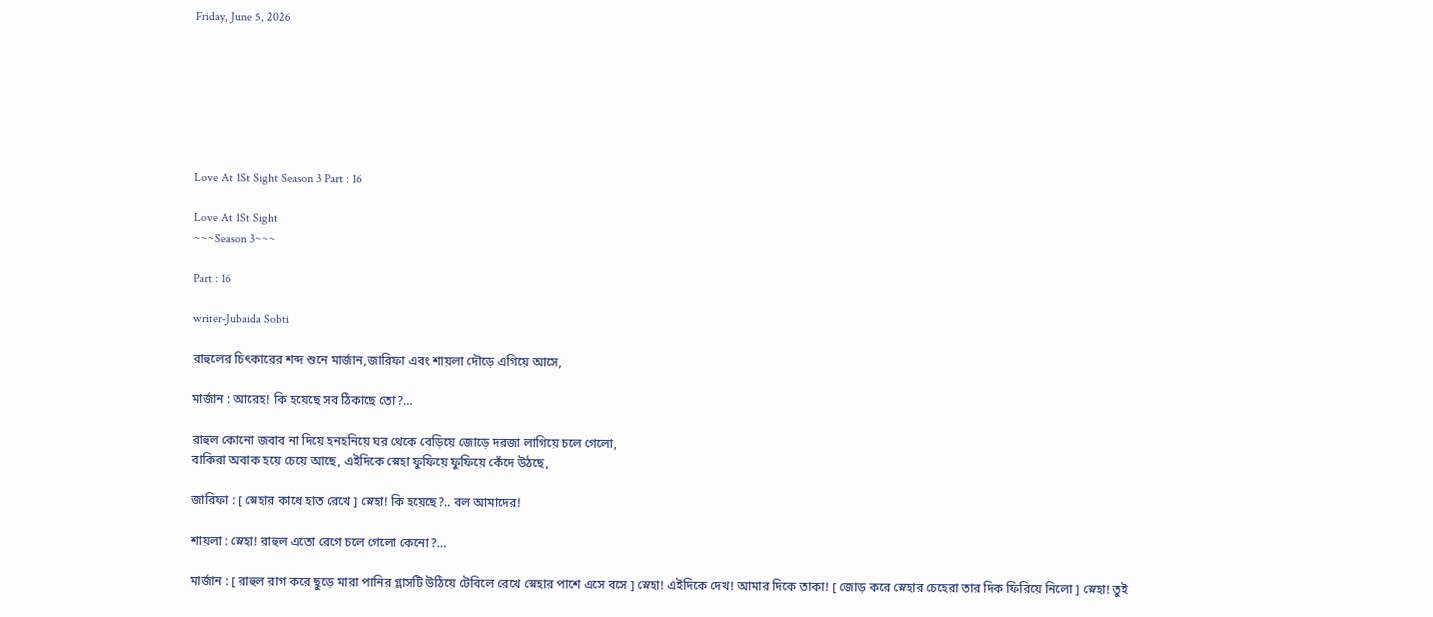Friday, June 5, 2026







Love At 1St Sight Season 3 Part : 16

Love At 1St Sight
~~~Season 3~~~

Part : 16

writer-Jubaida Sobti

রাহুলের চিৎকারের শব্দ শুনে মার্জান,জারিফা এবং শায়লা দৌড়ে এগিয়ে আসে,

মার্জান : আরেহ! কি হয়েছে সব ঠিকাছে তো?…

রাহুল কোনো জবাব না দিয়ে হনহনিয়ে ঘর থেকে বেড়িয়ে জোড়ে দরজা লাগিয়ে চলে গেলো,
বাকিরা অবাক হয়ে চেয়ে আছে, এইদিকে স্নেহা ফুফিয়ে ফুফিয়ে কেঁদে উঠছে,

জারিফা : [ স্নেহার কাধে হাত রেখে ] স্নেহা! কি হয়েছে?.. বল আমাদের!

শায়লা : স্নেহা! রাহুল এতো রেগে চলে গেলো কেনো?…

মার্জান : [ রাহুল রাগ করে ছুড়ে মারা পানির গ্লাসটি উঠিয়ে টেবিলে রেখে স্নেহার পাশে এসে বসে ] স্নেহা! এইদিকে দেখ! আমার দিকে তাকা! [ জোড় করে স্নেহার চেহেরা তার দিক ফিরিয়ে নিলো ] স্নেহা! তুই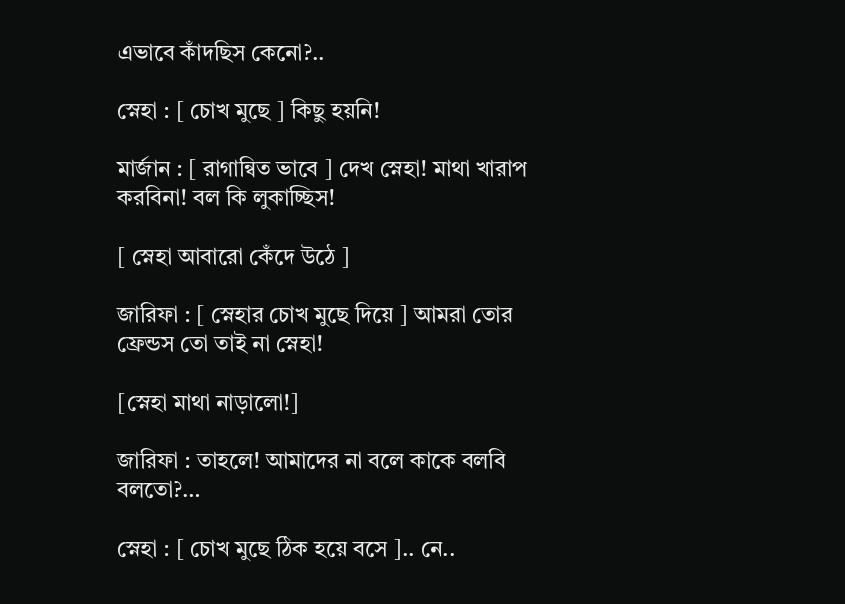এভাবে কাঁদছিস কেনো?..

স্নেহা : [ চোখ মুছে ] কিছু হয়নি!

মার্জান : [ রাগান্বিত ভাবে ] দেখ স্নেহা! মাথা খারাপ করবিনা! বল কি লুকাচ্ছিস!

[ স্নেহা আবারো কেঁদে উঠে ]

জারিফা : [ স্নেহার চোখ মুছে দিয়ে ] আমরা তোর ফ্রেন্ডস তো তাই না স্নেহা!

[স্নেহা মাথা নাড়ালো!]

জারিফা : তাহলে! আমাদের না বলে কাকে বলবি বলতো?…

স্নেহা : [ চোখ মুছে ঠিক হয়ে বসে ].. নে..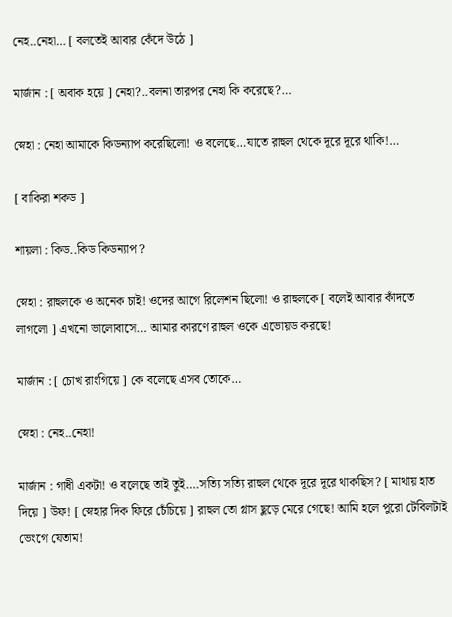নেহ..নেহা… [ বলতেই আবার কেঁদে উঠে ]

মার্জান : [ অবাক হয়ে ] নেহা?..বলনা তারপর নেহা কি করেছে?…

স্নেহা : নেহা আমাকে কিডন্যাপ করেছিলো! ও বলেছে…যাতে রাহুল থেকে দূরে দূরে থাকি!…

[ বাকিরা শকড ]

শায়লা : কিড..কিড কিডন্যাপ ?

স্নেহা : রাহুলকে ও অনেক চাই! ওদের আগে রিলেশন ছিলো! ও রাহুলকে [ বলেই আবার কাঁদতে লাগলো ] এখনো ভালোবাসে… আমার কারণে রাহুল ওকে এভোয়ড করছে!

মার্জান : [ চোখ রাংগিয়ে ] কে বলেছে এসব তোকে…

স্নেহা : নেহ..নেহা!

মার্জান : গাধী একটা! ও বলেছে তাই তুই….সত্যি সত্যি রাহুল থেকে দূরে দূরে থাকছিস? [ মাথায় হাত দিয়ে ] উফ! [ স্নেহার দিক ফিরে চেঁচিয়ে ] রাহুল তো গ্লাস ছুড়ে মেরে গেছে! আমি হলে পুরো টেবিলটাই ভেংগে যেতাম!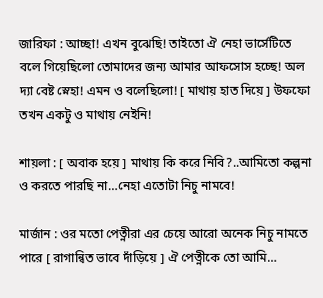জারিফা : আচ্ছা! এখন বুঝেছি! তাইতো ঐ নেহা ভার্সেটিতে বলে গিয়েছিলো তোমাদের জন্য আমার আফসোস হচ্ছে! অল দ্যা বেষ্ট স্নেহা! এমন ও বলেছিলো! [ মাথায় হাত দিয়ে ] উফফো তখন একটু ও মাথায় নেইনি!

শায়লা : [ অবাক হয়ে ] মাথায় কি করে নিবি?..আমিতো কল্পনা ও করতে পারছি না…নেহা এতোটা নিচু নামবে!

মার্জান : ওর মতো পেত্নীরা এর চেয়ে আরো অনেক নিচু নামতে পারে [ রাগান্বিত ভাবে দাঁড়িয়ে ] ঐ পেত্নীকে তো আমি…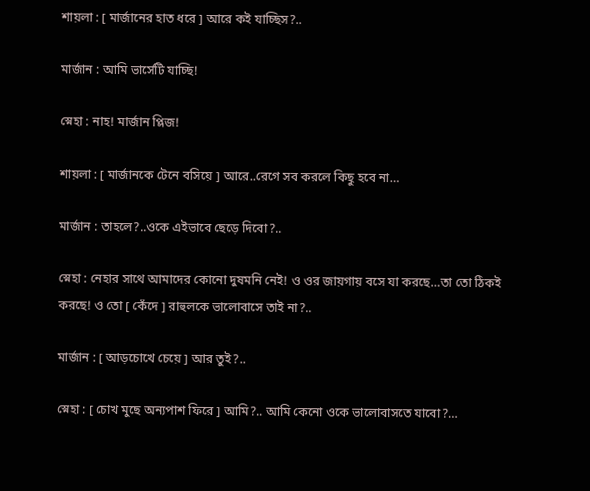শায়লা : [ মার্জানের হাত ধরে ] আরে কই যাচ্ছিস?..

মার্জান : আমি ভার্সেটি যাচ্ছি!

স্নেহা : নাহ! মার্জান প্লিজ!

শায়লা : [ মার্জানকে টেনে বসিয়ে ] আরে..রেগে সব করলে কিছু হবে না…

মার্জান : তাহলে?..ওকে এইভাবে ছেড়ে দিবো?..

স্নেহা : নেহার সাথে আমাদের কোনো দুষমনি নেই! ও ওর জায়গায় বসে যা করছে…তা তো ঠিকই করছে! ও তো [ কেঁদে ] রাহুলকে ভালোবাসে তাই না?..

মার্জান : [ আড়চোখে চেয়ে ] আর তুই?..

স্নেহা : [ চোখ মুছে অন্যপাশ ফিরে ] আমি?.. আমি কেনো ওকে ভালোবাসতে যাবো?…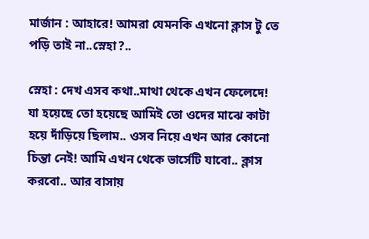মার্জান : আহারে! আমরা যেমনকি এখনো ক্লাস টু তে পড়ি তাই না..স্নেহা?..

স্নেহা : দেখ এসব কথা..মাথা থেকে এখন ফেলেদে! যা হয়েছে তো হয়েছে আমিই তো ওদের মাঝে কাটা হয়ে দাঁড়িয়ে ছিলাম.. ওসব নিয়ে এখন আর কোনো চিন্তা নেই! আমি এখন থেকে ভার্সেটি যাবো.. ক্লাস করবো.. আর বাসায়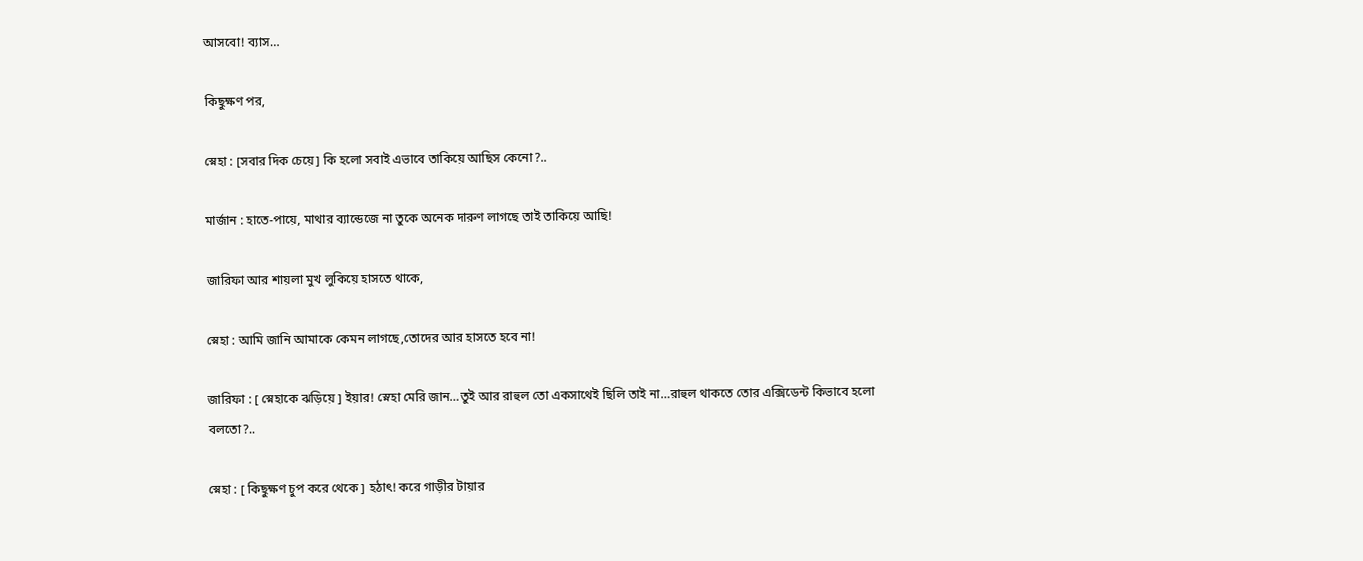আসবো! ব্যাস…

কিছুক্ষণ পর,

স্নেহা : [সবার দিক চেয়ে] কি হলো সবাই এভাবে তাকিয়ে আছিস কেনো?..

মার্জান : হাতে-পায়ে, মাথার ব্যান্ডেজে না তুকে অনেক দারুণ লাগছে তাই তাকিয়ে আছি!

জারিফা আর শায়লা মুখ লুকিয়ে হাসতে থাকে,

স্নেহা : আমি জানি আমাকে কেমন লাগছে,তোদের আর হাসতে হবে না!

জারিফা : [ স্নেহাকে ঝড়িয়ে ] ইয়ার! স্নেহা মেরি জান…তুই আর রাহুল তো একসাথেই ছিলি তাই না…রাহুল থাকতে তোর এক্সিডেন্ট কিভাবে হলো বলতো?..

স্নেহা : [ কিছুক্ষণ চুপ করে থেকে ] হঠাৎ! করে গাড়ীর টায়ার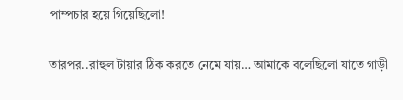পাম্পচার হয়ে গিয়েছিলো!

তারপর..রাহুল টায়ার ঠিক করতে নেমে যায়… আমাকে বলেছিলো যাতে গাড়ী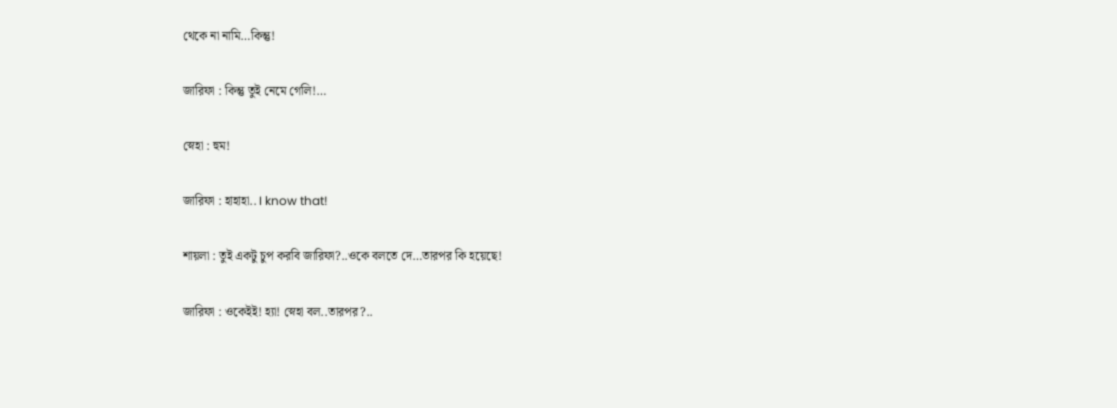থেকে না নামি…কিন্তু!

জারিফা : কিন্তু তুই নেমে গেলি!…

স্নেহা : হুম!

জারিফা : হাহাহা.. I know that!

শায়লা : তুই একটু চুপ করবি জারিফা?..ওকে বলতে দে…তারপর কি হয়েছে!

জারিফা : ওকেইই! হ্যা! স্নেহা বল..তারপর?..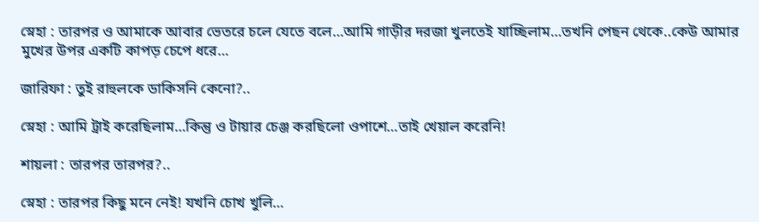স্নেহা : তারপর ও আমাকে আবার ভেতরে চলে যেতে বলে…আমি গাড়ীর দরজা খুলতেই যাচ্ছিলাম…তখনি পেছন থেকে..কেউ আমার মুখের উপর একটি কাপড় চেপে ধরে…

জারিফা : তুই রাহুলকে ডাকিসনি কেনো?..

স্নেহা : আমি ট্রাই করেছিলাম…কিন্তু ও টায়ার চেঞ্জ করছিলো ওপাশে…তাই খেয়াল করেনি!

শায়লা : তারপর তারপর?..

স্নেহা : তারপর কিছু মনে নেই! যখনি চোখ খুলি…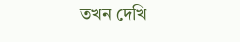তখন দেখি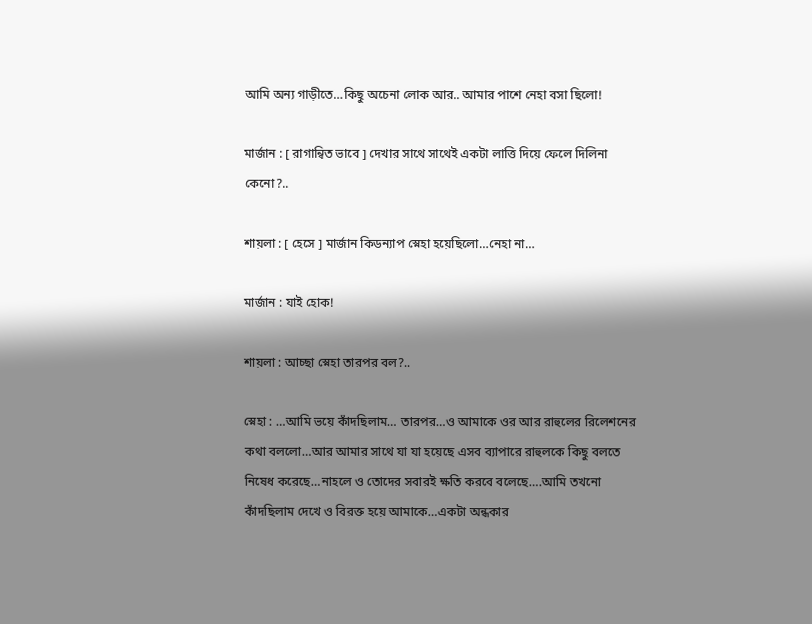আমি অন্য গাড়ীতে…কিছু অচেনা লোক আর.. আমার পাশে নেহা বসা ছিলো!

মার্জান : [ রাগান্বিত ভাবে ] দেখার সাথে সাথেই একটা লাত্তি দিয়ে ফেলে দিলিনা কেনো?..

শায়লা : [ হেসে ] মার্জান কিডন্যাপ স্নেহা হয়েছিলো…নেহা না…

মার্জান : যাই হোক!

শায়লা : আচ্ছা স্নেহা তারপর বল?..

স্নেহা : …আমি ভয়ে কাঁদছিলাম… তারপর…ও আমাকে ওর আর রাহুলের রিলেশনের কথা বললো…আর আমার সাথে যা যা হয়েছে এসব ব্যাপারে রাহুলকে কিছু বলতে নিষেধ করেছে…নাহলে ও তোদের সবারই ক্ষতি করবে বলেছে….আমি তখনো কাঁদছিলাম দেখে ও বিরক্ত হয়ে আমাকে…একটা অন্ধকার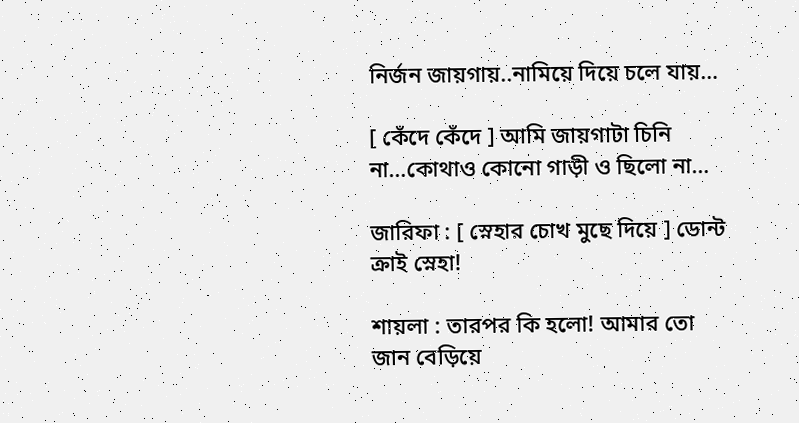নির্জন জায়গায়..নামিয়ে দিয়ে চলে যায়…

[ কেঁদে কেঁদে ] আমি জায়গাটা চিনি না…কোথাও কোনো গাড়ী ও ছিলো না…

জারিফা : [ স্নেহার চোখ মুছে দিয়ে ] ডোন্ট ক্রাই স্নেহা!

শায়লা : তারপর কি হলো! আমার তো জান বেড়িয়ে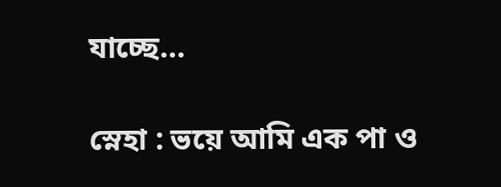যাচ্ছে…

স্নেহা : ভয়ে আমি এক পা ও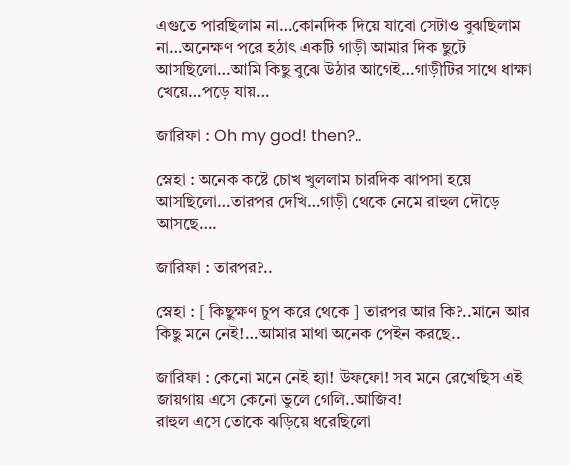এগুতে পারছিলাম না…কোনদিক দিয়ে যাবো সেটাও বুঝছিলাম না…অনেক্ষণ পরে হঠাৎ একটি গাড়ী আমার দিক ছুটে আসছিলো…আমি কিছু বুঝে উঠার আগেই…গাড়ীটির সাথে ধাক্ষা খেয়ে…পড়ে যায়…

জারিফা : Oh my god! then?..

স্নেহা : অনেক কষ্টে চোখ খুললাম চারদিক ঝাপসা হয়ে আসছিলো…তারপর দেখি…গাড়ী থেকে নেমে রাহুল দৌড়ে আসছে….

জারিফা : তারপর?..

স্নেহা : [ কিছুক্ষণ চুপ করে থেকে ] তারপর আর কি?..মানে আর কিছু মনে নেই!…আমার মাথা অনেক পেইন করছে..

জারিফা : কেনো মনে নেই হ্যা! উফফো! সব মনে রেখেছিস এই জায়গায় এসে কেনো ভুলে গেলি..আজিব!
রাহুল এসে তোকে ঝড়িয়ে ধরেছিলো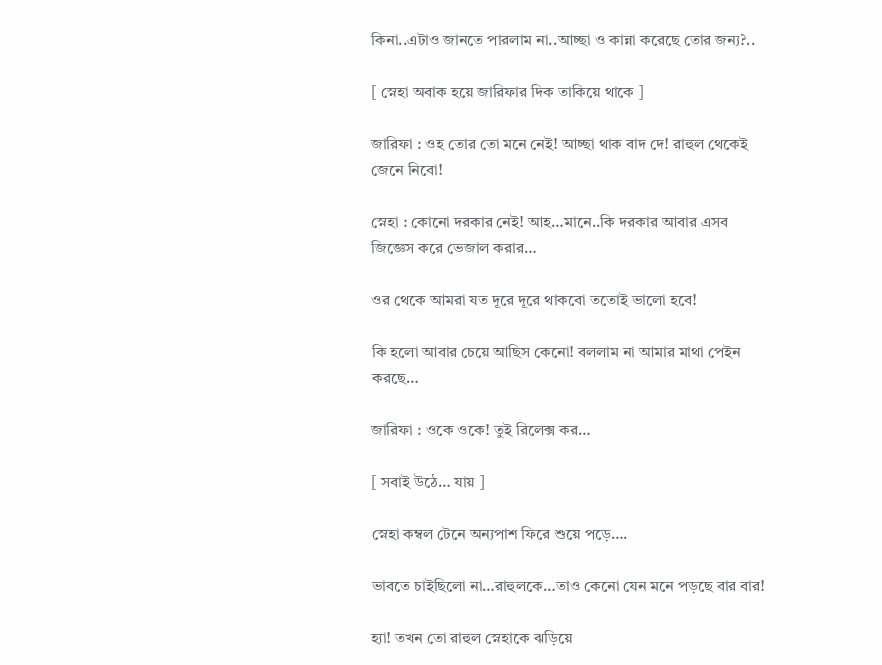কিনা..এটাও জানতে পারলাম না..আচ্ছা ও কান্না করেছে তোর জন্য?..

[ স্নেহা অবাক হয়ে জারিফার দিক তাকিয়ে থাকে ]

জারিফা : ওহ তোর তো মনে নেই! আচ্ছা থাক বাদ দে! রাহুল থেকেই জেনে নিবো!

স্নেহা : কোনো দরকার নেই! আহ…মানে..কি দরকার আবার এসব জিজ্ঞেস করে ভেজাল করার…

ওর থেকে আমরা যত দূরে দূরে থাকবো ততোই ভালো হবে!

কি হলো আবার চেয়ে আছিস কেনো! বললাম না আমার মাথা পেইন করছে…

জারিফা : ওকে ওকে! তুই রিলেক্স কর…

[ সবাই উঠে… যায় ]

স্নেহা কম্বল টেনে অন্যপাশ ফিরে শুয়ে পড়ে….

ভাবতে চাইছিলো না…রাহুলকে…তাও কেনো যেন মনে পড়ছে বার বার!

হ্যা! তখন তো রাহুল স্নেহাকে ঝড়িয়ে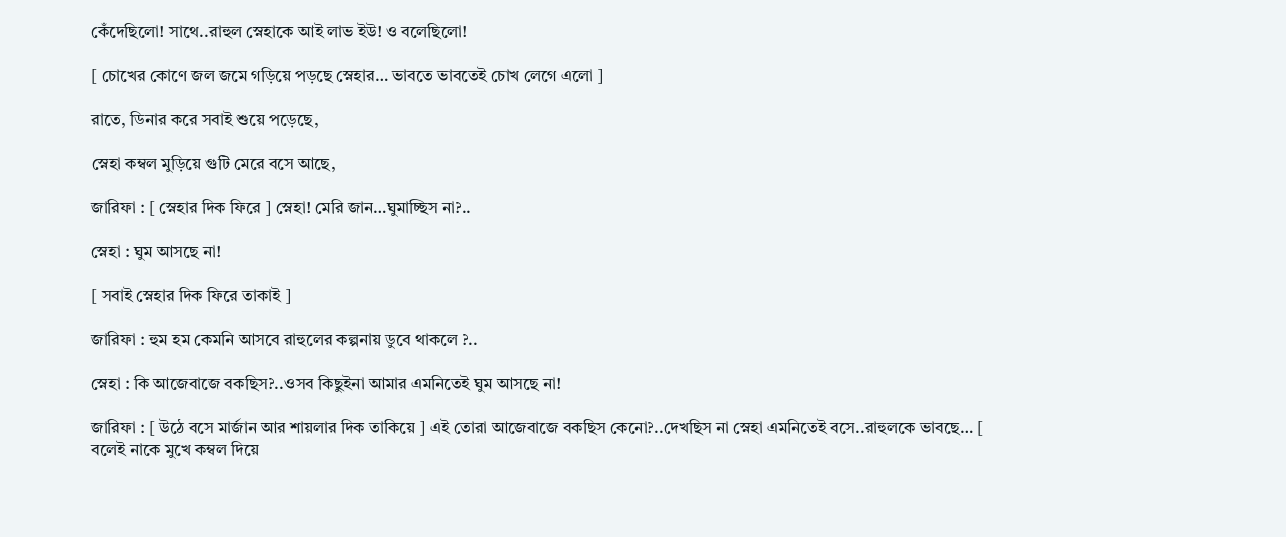কেঁদেছিলো! সাথে..রাহুল স্নেহাকে আই লাভ ইউ! ও বলেছিলো!

[ চোখের কোণে জল জমে গড়িয়ে পড়ছে স্নেহার… ভাবতে ভাবতেই চোখ লেগে এলো ]

রাতে, ডিনার করে সবাই শুয়ে পড়েছে,

স্নেহা কম্বল মুড়িয়ে গুটি মেরে বসে আছে,

জারিফা : [ স্নেহার দিক ফিরে ] স্নেহা! মেরি জান…ঘুমাচ্ছিস না?..

স্নেহা : ঘুম আসছে না!

[ সবাই স্নেহার দিক ফিরে তাকাই ]

জারিফা : হুম হম কেমনি আসবে রাহুলের কল্পনায় ডুবে থাকলে ?..

স্নেহা : কি আজেবাজে বকছিস?..ওসব কিছুইনা আমার এমনিতেই ঘুম আসছে না!

জারিফা : [ উঠে বসে মার্জান আর শায়লার দিক তাকিয়ে ] এই তোরা আজেবাজে বকছিস কেনো?..দেখছিস না স্নেহা এমনিতেই বসে..রাহুলকে ভাবছে… [ বলেই নাকে মুখে কম্বল দিয়ে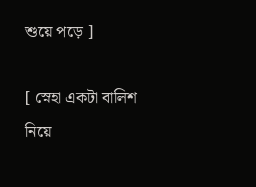শুয়ে পড়ে ]

[ স্নেহা একটা বালিশ নিয়ে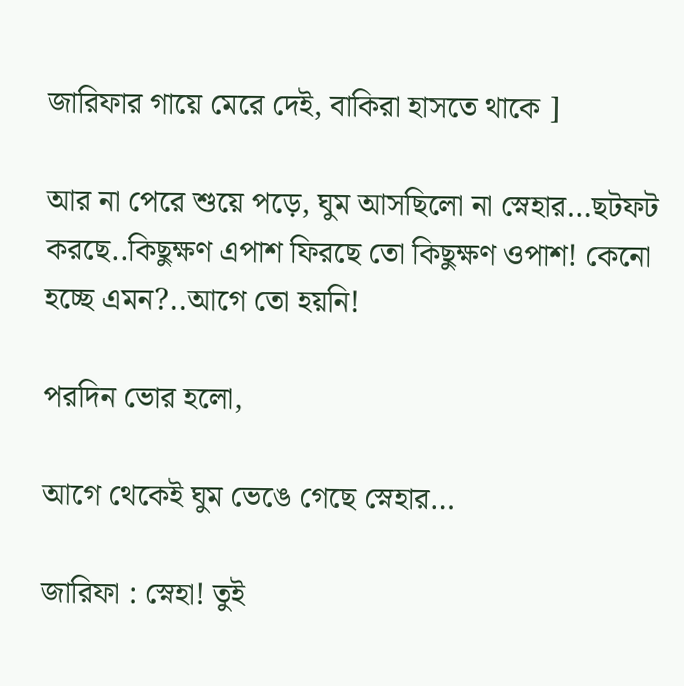জারিফার গায়ে মেরে দেই, বাকিরা হাসতে থাকে ]

আর না পেরে শুয়ে পড়ে, ঘুম আসছিলো না স্নেহার…ছটফট করছে..কিছুক্ষণ এপাশ ফিরছে তো কিছুক্ষণ ওপাশ! কেনো হচ্ছে এমন?..আগে তো হয়নি!

পরদিন ভোর হলো,

আগে থেকেই ঘুম ভেঙে গেছে স্নেহার…

জারিফা : স্নেহা! তুই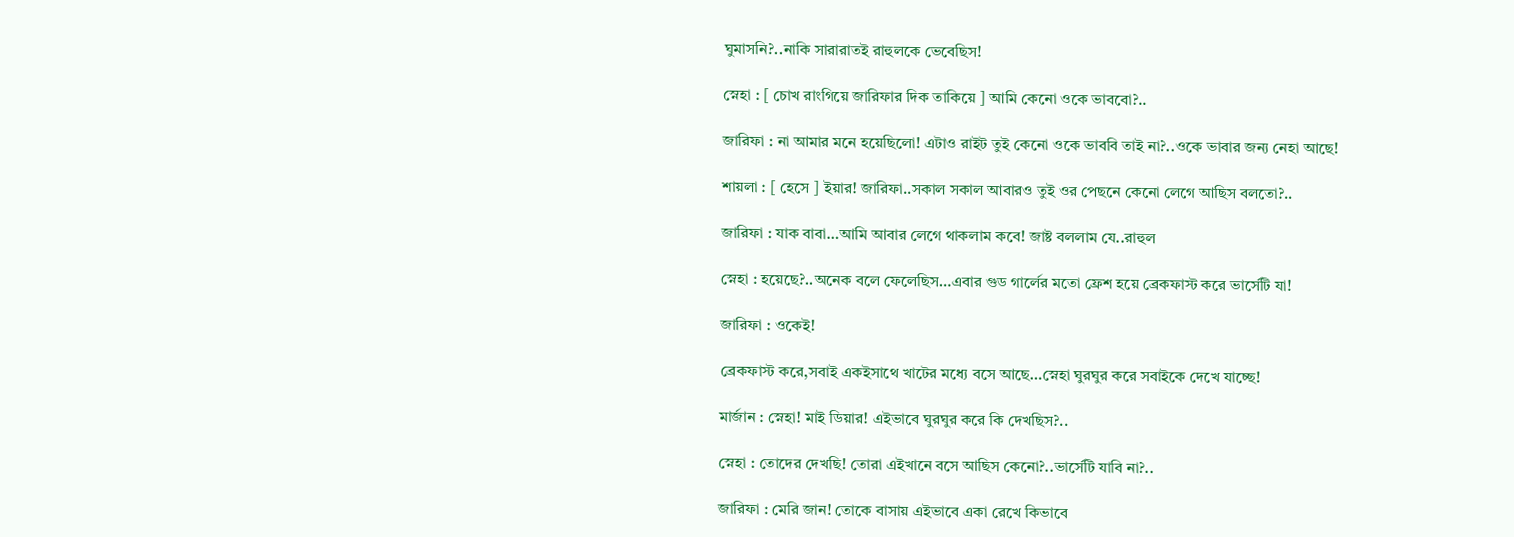ঘুমাসনি?..নাকি সারারাতই রাহুলকে ভেবেছিস!

স্নেহা : [ চোখ রাংগিয়ে জারিফার দিক তাকিয়ে ] আমি কেনো ওকে ভাববো?..

জারিফা : না আমার মনে হয়েছিলো! এটাও রাইট তুই কেনো ওকে ভাববি তাই না?..ওকে ভাবার জন্য নেহা আছে!

শায়লা : [ হেসে ] ইয়ার! জারিফা..সকাল সকাল আবারও তুই ওর পেছনে কেনো লেগে আছিস বলতো?..

জারিফা : যাক বাবা…আমি আবার লেগে থাকলাম কবে! জাষ্ট বললাম যে..রাহুল

স্নেহা : হয়েছে?..অনেক বলে ফেলেছিস…এবার গুড গার্লের মতো ফ্রেশ হয়ে ব্রেকফাস্ট করে ভার্সেটি যা!

জারিফা : ওকেই!

ব্রেকফাস্ট করে,সবাই একইসাথে খাটের মধ্যে বসে আছে…স্নেহা ঘুরঘুর করে সবাইকে দেখে যাচ্ছে!

মার্জান : স্নেহা! মাই ডিয়ার! এইভাবে ঘুরঘুর করে কি দেখছিস?..

স্নেহা : তোদের দেখছি! তোরা এইখানে বসে আছিস কেনো?..ভার্সেটি যাবি না?..

জারিফা : মেরি জান! তোকে বাসায় এইভাবে একা রেখে কিভাবে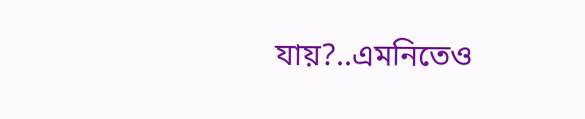যায়?..এমনিতেও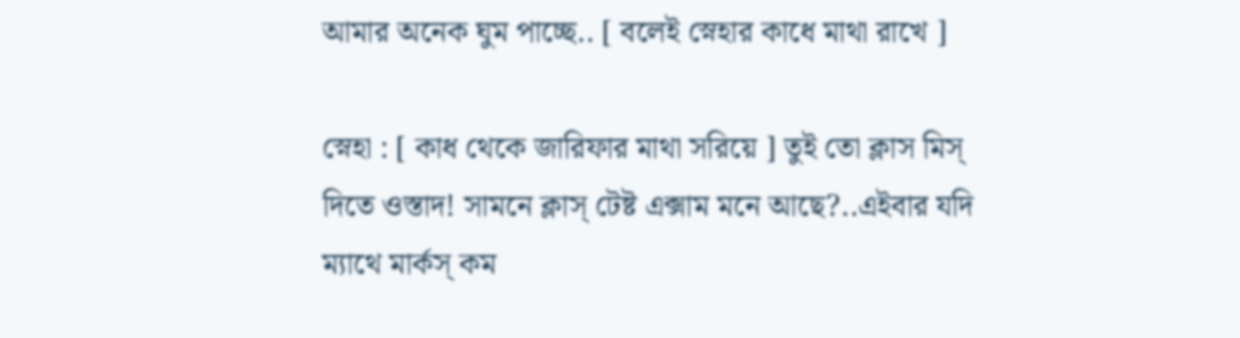আমার অনেক ঘুম পাচ্ছে.. [ বলেই স্নেহার কাধে মাথা রাখে ]

স্নেহা : [ কাধ থেকে জারিফার মাথা সরিয়ে ] তুই তো ক্লাস মিস্ দিতে ওস্তাদ! সামনে ক্লাস্ টেষ্ট এক্সাম মনে আছে?..এইবার যদি ম্যাথে মার্কস্ কম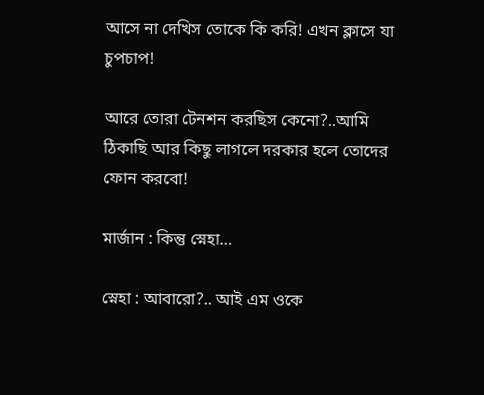আসে না দেখিস তোকে কি করি! এখন ক্লাসে যা চুপচাপ!

আরে তোরা টেনশন করছিস কেনো?..আমি ঠিকাছি আর কিছু লাগলে দরকার হলে তোদের ফোন করবো!

মার্জান : কিন্তু স্নেহা…

স্নেহা : আবারো?.. আই এম ওকে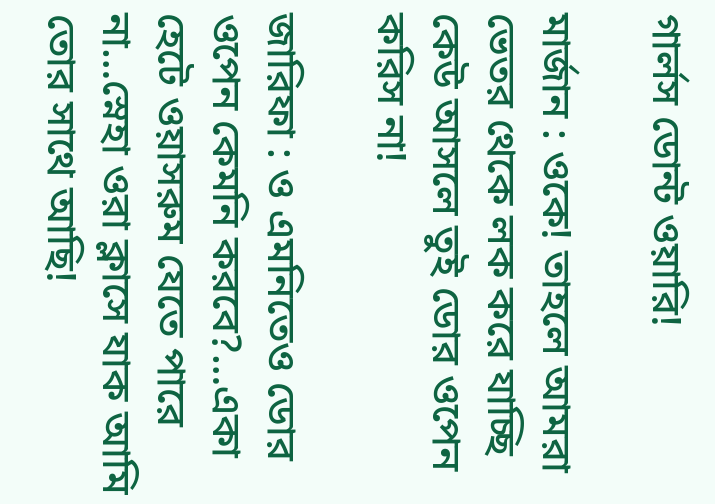গার্লস ডোন্ট ওয়ারি!

মার্জান : ওকে! তাহলে আমরা ভেতর থেকে লক করে যাচ্ছি কেউ আসলে তুই ডোর ওপেন করিস না!

জারিফা : ও এমনিতেও ডোর ওপেন কেমনি করবে?…একা হেটে ওয়াসরুম যেতে পারে না…স্নেহা ওরা ক্লাসে যাক আমি তোর সাথে আছি!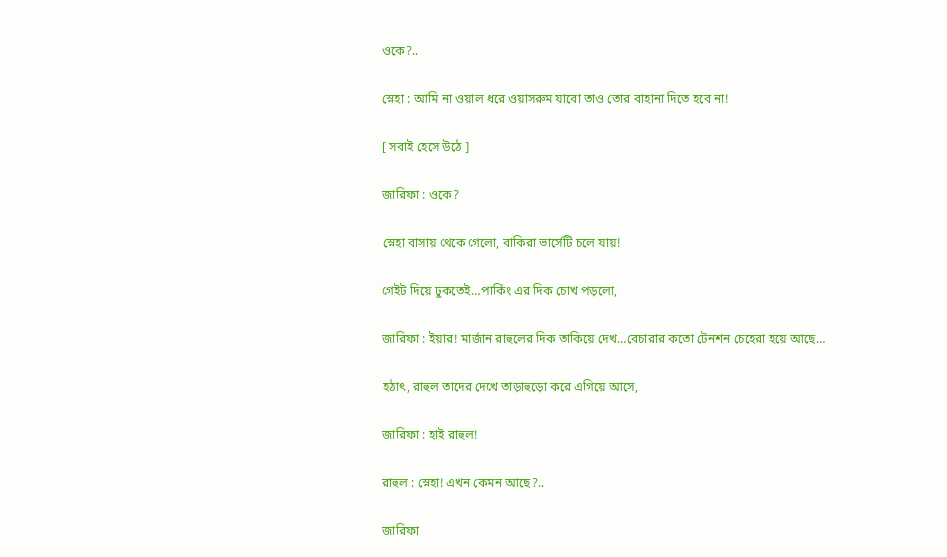ওকে?..

স্নেহা : আমি না ওয়াল ধরে ওয়াসরুম যাবো তাও তোর বাহানা দিতে হবে না!

[ সবাই হেসে উঠে ]

জারিফা : ওকে?

স্নেহা বাসায় থেকে গেলো, বাকিরা ভার্সেটি চলে যায়!

গেইট দিয়ে ঢুকতেই…পার্কিং এর দিক চোখ পড়লো,

জারিফা : ইয়ার! মার্জান রাহুলের দিক তাকিয়ে দেখ…বেচারার কতো টেনশন চেহেরা হয়ে আছে…

হঠাৎ, রাহুল তাদের দেখে তাড়াহুড়ো করে এগিয়ে আসে,

জারিফা : হাই রাহুল!

রাহুল : স্নেহা! এখন কেমন আছে?..

জারিফা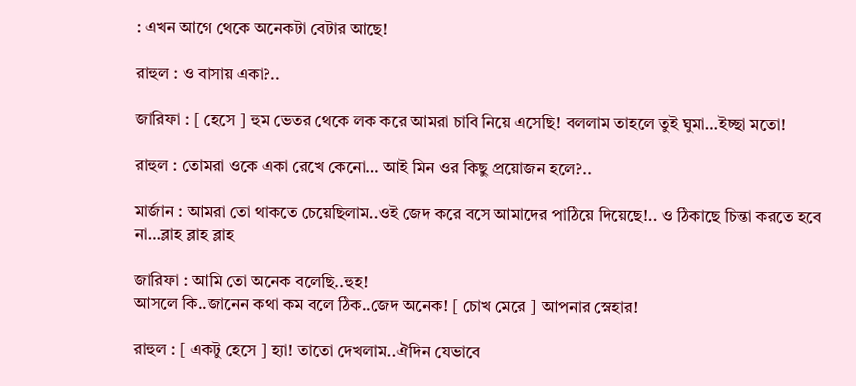: এখন আগে থেকে অনেকটা বেটার আছে!

রাহুল : ও বাসায় একা?..

জারিফা : [ হেসে ] হুম ভেতর থেকে লক করে আমরা চাবি নিয়ে এসেছি! বললাম তাহলে তুই ঘুমা…ইচ্ছা মতো!

রাহুল : তোমরা ওকে একা রেখে কেনো… আই মিন ওর কিছু প্রয়োজন হলে?..

মার্জান : আমরা তো থাকতে চেয়েছিলাম..ওই জেদ করে বসে আমাদের পাঠিয়ে দিয়েছে!.. ও ঠিকাছে চিন্তা করতে হবে না…ব্লাহ ব্লাহ ব্লাহ

জারিফা : আমি তো অনেক বলেছি..হুহ!
আসলে কি..জানেন কথা কম বলে ঠিক..জেদ অনেক! [ চোখ মেরে ] আপনার স্নেহার!

রাহুল : [ একটু হেসে ] হ্যা! তাতো দেখলাম..ঐদিন যেভাবে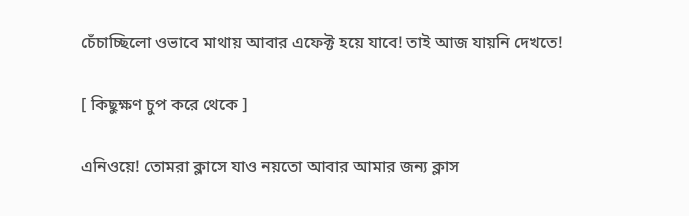চেঁচাচ্ছিলো ওভাবে মাথায় আবার এফেক্ট হয়ে যাবে! তাই আজ যায়নি দেখতে!

[ কিছুক্ষণ চুপ করে থেকে ]

এনিওয়ে! তোমরা ক্লাসে যাও নয়তো আবার আমার জন্য ক্লাস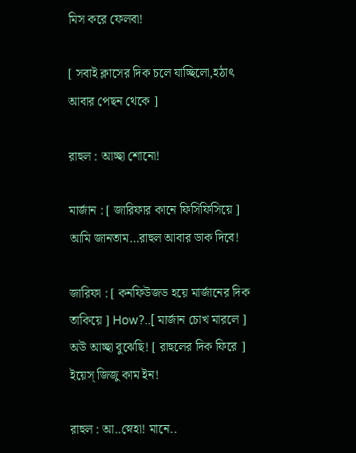মিস করে ফেলবা!

[ সবাই ক্লাসের দিক চলে যাচ্ছিলো,হঠাৎ আবার পেছন থেকে ]

রাহুল : আচ্ছা শোনো!

মার্জান : [ জারিফার কানে ফিসিফিসিয়ে ] আমি জানতাম…রাহুল আবার ডাক দিবে!

জারিফা : [ কনফিউজড হয়ে মার্জানের দিক তাকিয়ে ] How?..[ মার্জান চোখ মারলে ] অউ আচ্ছা বুঝেছি! [ রাহুলের দিক ফিরে ] ইয়েস্ জিজু কাম ইন!

রাহুল : আ..স্নেহা! মানে..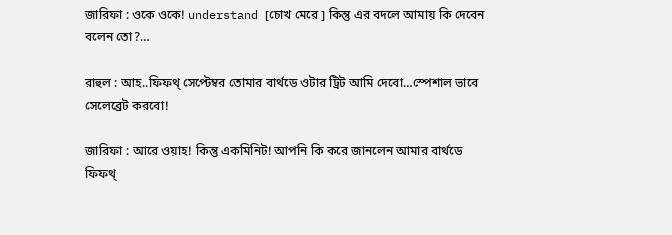জারিফা : ওকে ওকে! understand [চোখ মেরে ] কিন্তু এর বদলে আমায় কি দেবেন বলেন তো?…

রাহুল : আহ..ফিফথ্ সেপ্টেম্বর তোমার বার্থডে ওটার ট্রিট আমি দেবো…স্পেশাল ভাবে সেলেব্রেট করবো!

জারিফা : আরে ওয়াহ! কিন্তু একমিনিট! আপনি কি করে জানলেন আমার বার্থডে ফিফথ্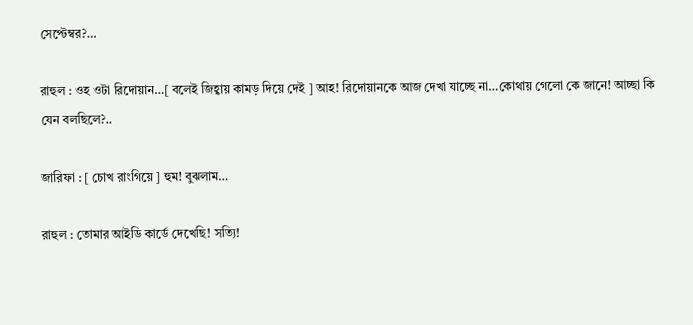সেপ্টেম্বর?…

রাহুল : ওহ ওটা রিদোয়ান…[ বলেই জিহ্বায় কামড় দিয়ে দেই ] আহ! রিদোয়ানকে আজ দেখা যাচ্ছে না…কোথায় গেলো কে জানে! আচ্ছা কি যেন বলছিলে?..

জারিফা : [ চোখ রাংগিয়ে ] হুম! বুঝলাম…

রাহুল : তোমার আইডি কার্ডে দেখেছি! সত্যি!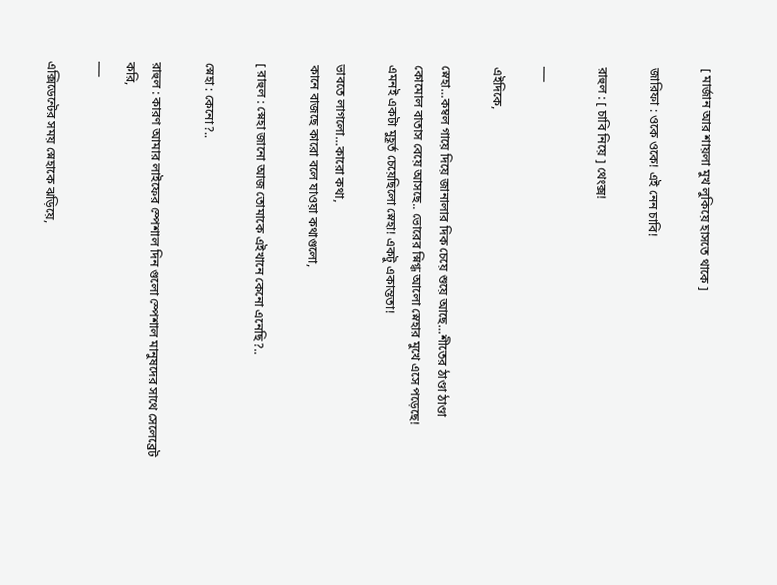[ মার্জান আর শায়লা মুখ লুকিয়ে হাসতে থাকে ]

জারিফা : ওকে ওকে! এই নেন চাবি!

রাহুল : [ চাবি নিয়ে ] থেংক্স!

___

এইদিকে,

স্নেহা…কম্বল গায়ে দিয়ে জানালার দিক চেয়ে শুয়ে আছে…শীতের ঠাণ্ডা ঠাণ্ডা কোমোল বাতাস বেয়ে আসছে.. ভোরের স্নিগ্ধ আলো স্নেহার মুখে এসে পড়েছে!
এমনই একটা মুহূর্ত চেয়েছিলো স্নেহা! একটু একান্ততা!

ভাবতে লাগলো…কারো কথা,
কানে বাজছে কারো বলে যাওয়া কথাগুলো,

[ রাহুল : স্নেহা জানো আজ তোমাকে এইখানে কেনো এনেছি?..

স্নেহা : কেনো?..

রাহুল : কারণ আমার লাইফের স্পেশাল দিন গুলো স্পেশাল মানুষদের সাথে সেলেব্রেট করি,
___

এক্সিডেন্টের সময় স্নেহাকে ঝড়িয়ে,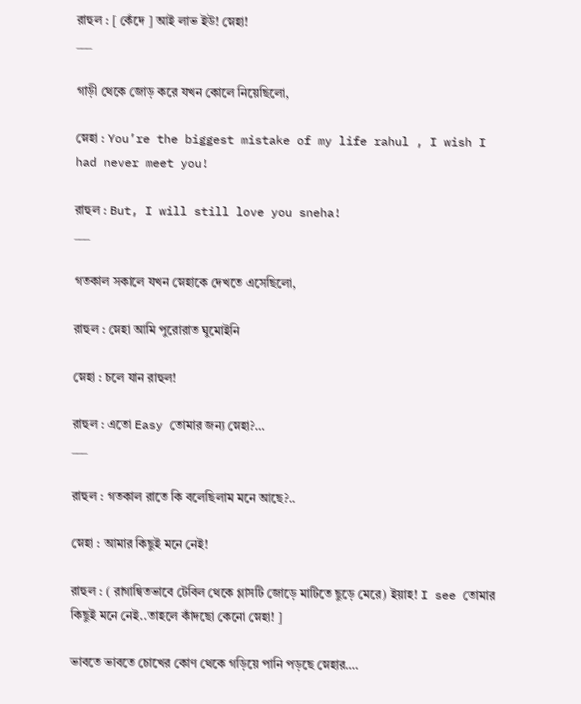রাহুল : [ কেঁদে ] আই লাভ ইউ! স্নেহা!
___

গাড়ী থেকে জোড় করে যখন কোলে নিয়েছিলো,

স্নেহা : You’re the biggest mistake of my life rahul , I wish I had never meet you!

রাহুল : But, I will still love you sneha!
___

গতকাল সকালে যখন স্নেহাকে দেখতে এসেছিলো,

রাহুল : স্নেহা আমি পুরোরাত ঘুমোইনি

স্নেহা : চলে যান রাহুল!

রাহুল : এতো Easy তোমার জন্য স্নেহা?…
___

রাহুল : গতকাল রাতে কি বলেছিলাম মনে আছে?..

স্নেহা : আমার কিছুই মনে নেই!

রাহুল : ( রাগান্বিতভাবে টেবিল থেকে গ্লাসটি জোড়ে মাটিতে ছুড়ে মেরে) ইয়াহ! I see তোমার কিছুই মনে নেই..তাহলে কাঁদছো কেনো স্নেহা! ]

ভাবতে ভাবতে চোখের কোণ থেকে গড়িয়ে পানি পড়ছে স্নেহার….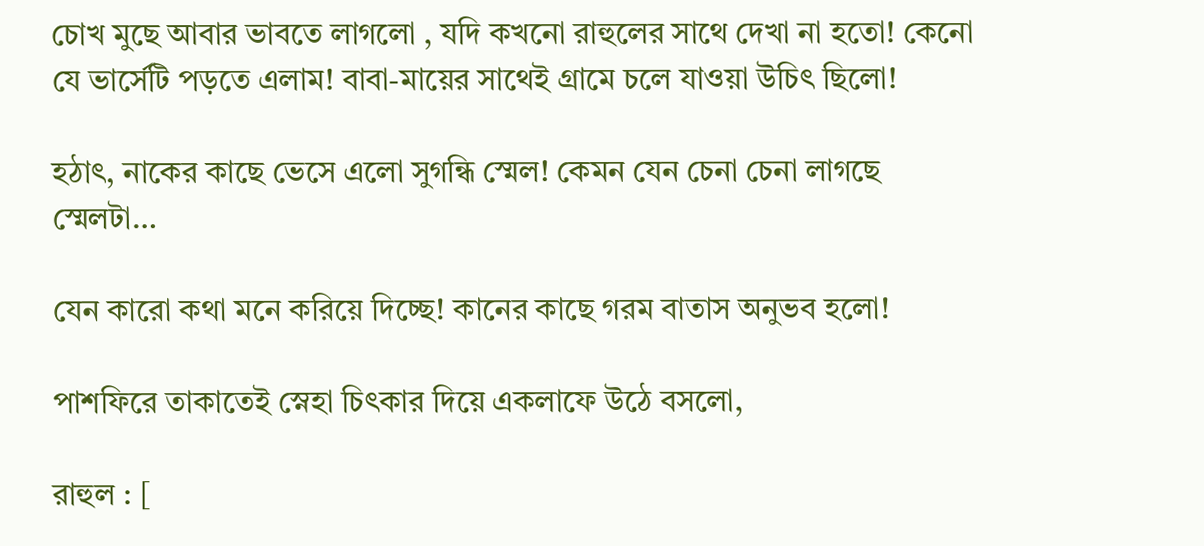চোখ মুছে আবার ভাবতে লাগলো , যদি কখনো রাহুলের সাথে দেখা না হতো! কেনো যে ভার্সেটি পড়তে এলাম! বাবা-মায়ের সাথেই গ্রামে চলে যাওয়া উচিৎ ছিলো!

হঠাৎ, নাকের কাছে ভেসে এলো সুগন্ধি স্মেল! কেমন যেন চেনা চেনা লাগছে স্মেলটা…

যেন কারো কথা মনে করিয়ে দিচ্ছে! কানের কাছে গরম বাতাস অনুভব হলো!

পাশফিরে তাকাতেই স্নেহা চিৎকার দিয়ে একলাফে উঠে বসলো,

রাহুল : [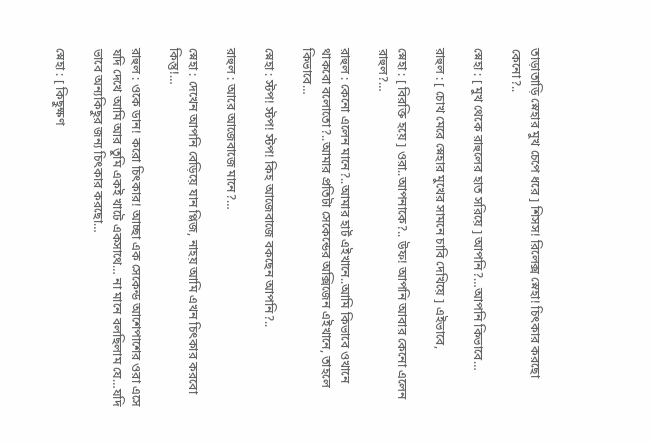তাড়াতাড়ি স্নেহার মুখ চেপে ধরে ] শিসস! রিলেক্স স্নেহা! চিৎকার করছো কেনো?..

স্নেহা : [ মুখ থেকে রাহুলের হাত সরিয়ে ] আপনি?…আপনি কিভাবে…

রাহুল : [ চোখ মেরে স্নেহার মুখের সামনে চাবি দেখিয়ে ] এইভাবে,

স্নেহা : [ বিরক্তি হয়ে ] ওরা..আপনাকে?.. উফ! আপনি আবার কেনো এলেন রাহুল?…

রাহুল : কেনো এলেন মানে?..আমার হার্ট এইখানে..আমি কিভাবে ওখানে থাকবো বলোতো?..আমার প্রতিটা সেকেন্ডের অক্সিজেন এইখানে, তাহলে কিভাবে…

স্নেহা : স্টপ! স্টপ! স্টপ! কিহ আজেবাজে বকছেন আপনি?..

রাহুল : আরে আজেবাজে মানে?…

স্নেহা : দেখেন আপনি বেড়িয়ে যান প্লিজ, নাহয় আমি এখন চিৎকার করবো কিন্তু!…

রাহুল : ওকে ডান! করো চিৎকার! আচ্ছা এক সেকেন্ড আশেপাশের ওরা এসে যদি দেখে আমি আর তুমি একই খাটে একসাথে… না মানে বলছিলাম যে…যদি ভাবে অন্যকিছুর জন্য চিৎকার করছো…

স্নেহা : [ কিছুক্ষণ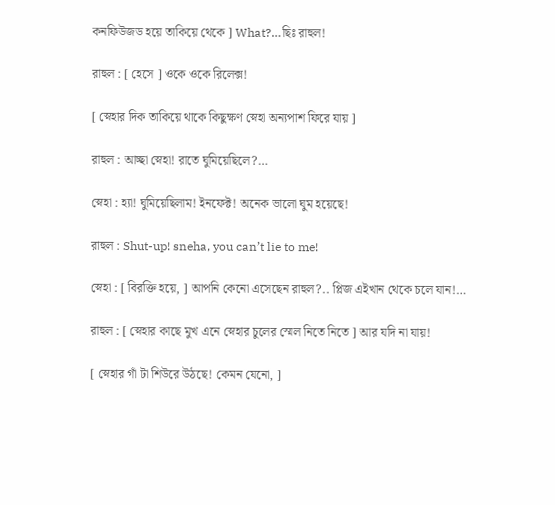কনফিউজড হয়ে তাকিয়ে থেকে ] What?…ছিঃ রাহুল!

রাহুল : [ হেসে ] ওকে ওকে রিলেক্স!

[ স্নেহার দিক তাকিয়ে থাকে কিছুক্ষণ স্নেহা অন্যপাশ ফিরে যায় ]

রাহুল : আচ্ছা স্নেহা! রাতে ঘুমিয়েছিলে?…

স্নেহা : হ্যা! ঘুমিয়েছিলাম! ইনফেক্ট! অনেক ভালো ঘুম হয়েছে!

রাহুল : Shut-up! sneha, you can’t lie to me!

স্নেহা : [ বিরক্তি হয়ে, ] আপনি কেনো এসেছেন রাহুল?.. প্লিজ এইখান থেকে চলে যান!…

রাহুল : [ স্নেহার কাছে মুখ এনে স্নেহার চুলের স্মেল নিতে নিতে ] আর যদি না যায়!

[ স্নেহার গাঁ টা শিউরে উঠছে! কেমন যেনো, ]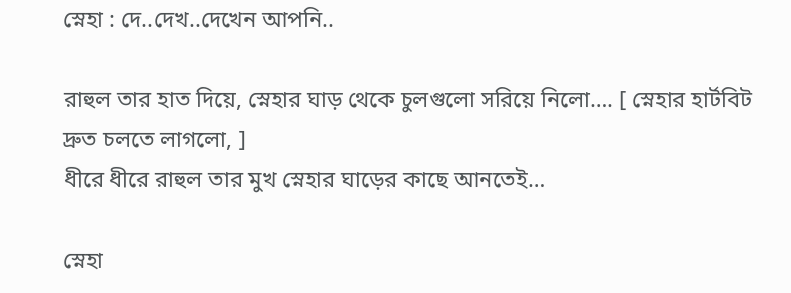স্নেহা : দে..দেখ..দেখেন আপনি..

রাহুল তার হাত দিয়ে, স্নেহার ঘাড় থেকে চুলগুলো সরিয়ে নিলো…. [ স্নেহার হার্টবিট দ্রুত চলতে লাগলো, ]
ধীরে ধীরে রাহুল তার মুখ স্নেহার ঘাড়ের কাছে আনতেই…

স্নেহা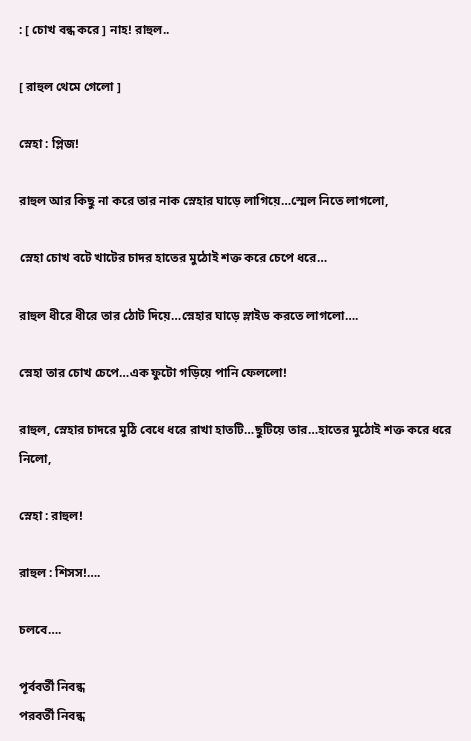: [ চোখ বন্ধ করে ] নাহ! রাহুল..

[ রাহুল থেমে গেলো ]

স্নেহা : প্লিজ!

রাহুল আর কিছু না করে তার নাক স্নেহার ঘাড়ে লাগিয়ে…স্মেল নিতে লাগলো,

স্নেহা চোখ বটে খাটের চাদর হাতের মুঠোই শক্ত করে চেপে ধরে…

রাহুল ধীরে ধীরে তার ঠোট দিয়ে…স্নেহার ঘাড়ে স্লাইড করতে লাগলো….

স্নেহা তার চোখ চেপে…এক ফুটো গড়িয়ে পানি ফেললো!

রাহুল, স্নেহার চাদরে মুঠি বেধে ধরে রাখা হাতটি…ছুটিয়ে তার…হাতের মুঠোই শক্ত করে ধরে নিলো,

স্নেহা : রাহুল!

রাহুল : শিসস!….

চলবে….

পূর্ববর্তী নিবন্ধ
পরবর্তী নিবন্ধ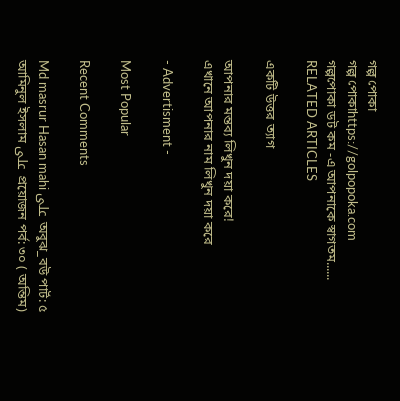গল্প পোকা
গল্প পোকাhttps://golpopoka.com
গল্পপোকা ডট কম -এ আপনাকে স্বাগতম......
RELATED ARTICLES

একটি উত্তর ত্যাগ

আপনার মন্তব্য লিখুন দয়া করে!
এখানে আপনার নাম লিখুন দয়া করে

- Advertisment -

Most Popular

Recent Comments

Md masrur Hasan mahi على অবুঝ_বউ পার্ট: ৫
আমিনুল ইসলাম على প্রয়োজন পর্ব: ৩০ ( অন্তিম)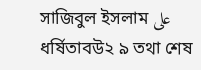সাজিবুল ইসলাম على ধর্ষিতাবউ২ ৯ তথা শেষ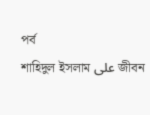পর্ব
শাহিদুল ইসলাম على জীবন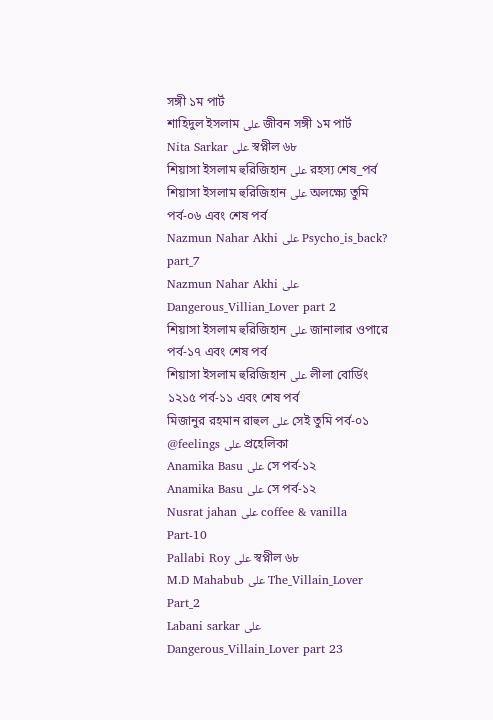সঙ্গী ১ম পার্ট
শাহিদুল ইসলাম على জীবন সঙ্গী ১ম পার্ট
Nita Sarkar على স্বপ্নীল ৬৮
শিয়াসা ইসলাম হুরিজিহান على রহস্য শেষ_পর্ব
শিয়াসা ইসলাম হুরিজিহান على অলক্ষ্যে তুমি পর্ব-০৬ এবং শেষ পর্ব
Nazmun Nahar Akhi على Psycho_is_back? part_7
Nazmun Nahar Akhi على Dangerous_Villian_Lover part 2
শিয়াসা ইসলাম হুরিজিহান على জানালার ওপারে পর্ব-১৭ এবং শেষ পর্ব
শিয়াসা ইসলাম হুরিজিহান على লীলা বোর্ডিং ১২১৫ পর্ব-১১ এবং শেষ পর্ব
মিজানুর রহমান রাহুল على সেই তুমি পর্ব-০১
@feelings على প্রহেলিকা
Anamika Basu على সে পর্ব-১২
Anamika Basu على সে পর্ব-১২
Nusrat jahan على coffee & vanilla Part-10
Pallabi Roy على স্বপ্নীল ৬৮
M.D Mahabub على The_Villain_Lover Part_2
Labani sarkar على Dangerous_Villain_Lover part 23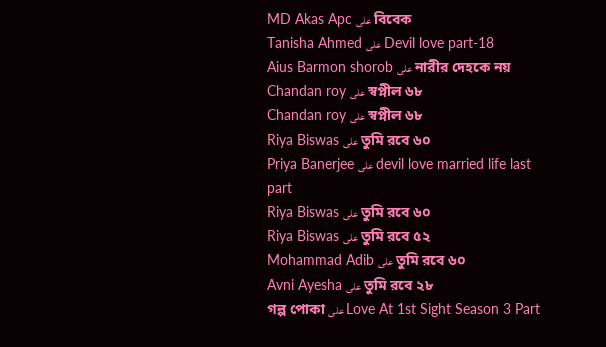MD Akas Apc على বিবেক
Tanisha Ahmed على Devil love part-18
Aius Barmon shorob على নারীর দেহকে নয়
Chandan roy على স্বপ্নীল ৬৮
Chandan roy على স্বপ্নীল ৬৮
Riya Biswas على তুমি রবে ৬০
Priya Banerjee على devil love married life last part
Riya Biswas على তুমি রবে ৬০
Riya Biswas على তুমি রবে ৫২
Mohammad Adib على তুমি রবে ৬০
Avni Ayesha على তুমি রবে ২৮
গল্প পোকা على Love At 1st Sight Season 3 Part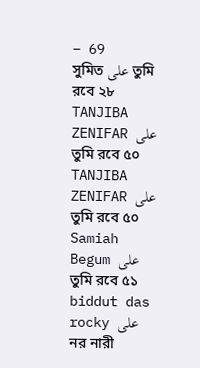– 69
সুমিত على তুমি রবে ২৮
TANJIBA ZENIFAR على তুমি রবে ৫০
TANJIBA ZENIFAR على তুমি রবে ৫০
Samiah Begum على তুমি রবে ৫১
biddut das rocky على নর নারী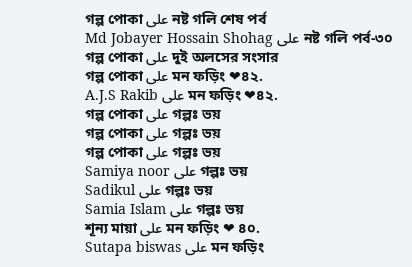গল্প পোকা على নষ্ট গলি শেষ পর্ব
Md Jobayer Hossain Shohag على নষ্ট গলি পর্ব-৩০
গল্প পোকা على দুই অলসের সংসার
গল্প পোকা على মন ফড়িং ❤৪২.
A.J.S Rakib على মন ফড়িং ❤৪২.
গল্প পোকা على গল্পঃ ভয়
গল্প পোকা على গল্পঃ ভয়
গল্প পোকা على গল্পঃ ভয়
Samiya noor على গল্পঃ ভয়
Sadikul على গল্পঃ ভয়
Samia Islam على গল্পঃ ভয়
শূন্য মায়া على মন ফড়িং ❤ ৪০.
Sutapa biswas على মন ফড়িং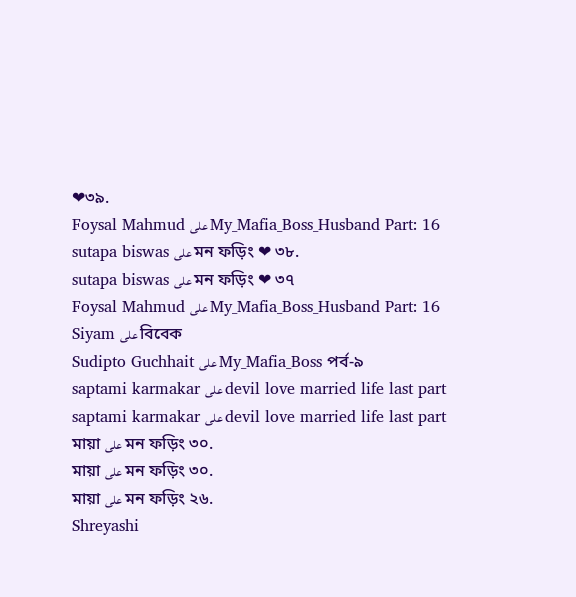❤৩৯.
Foysal Mahmud على My_Mafia_Boss_Husband Part: 16
sutapa biswas على মন ফড়িং ❤ ৩৮.
sutapa biswas على মন ফড়িং ❤ ৩৭
Foysal Mahmud على My_Mafia_Boss_Husband Part: 16
Siyam على বিবেক
Sudipto Guchhait على My_Mafia_Boss পর্ব-৯
saptami karmakar على devil love married life last part
saptami karmakar على devil love married life last part
মায়া على মন ফড়িং ৩০.
মায়া على মন ফড়িং ৩০.
মায়া على মন ফড়িং ২৬.
Shreyashi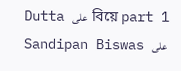Dutta على  বিয়ে part 1
Sandipan Biswas على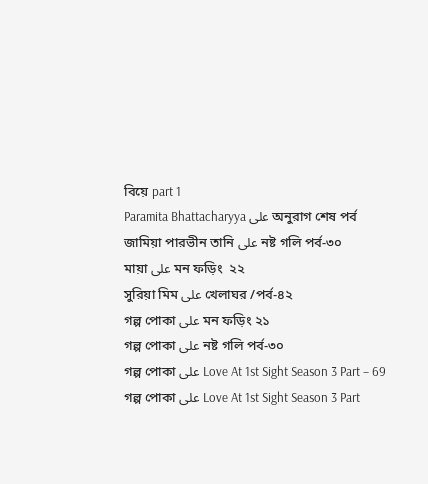বিয়ে part 1
Paramita Bhattacharyya على অনুরাগ শেষ পর্ব
জামিয়া পারভীন তানি على নষ্ট গলি পর্ব-৩০
মায়া على মন ফড়িং  ২২
সুরিয়া মিম على খেলাঘর /পর্ব-৪২
গল্প পোকা على মন ফড়িং ২১
গল্প পোকা على নষ্ট গলি পর্ব-৩০
গল্প পোকা على Love At 1st Sight Season 3 Part – 69
গল্প পোকা على Love At 1st Sight Season 3 Part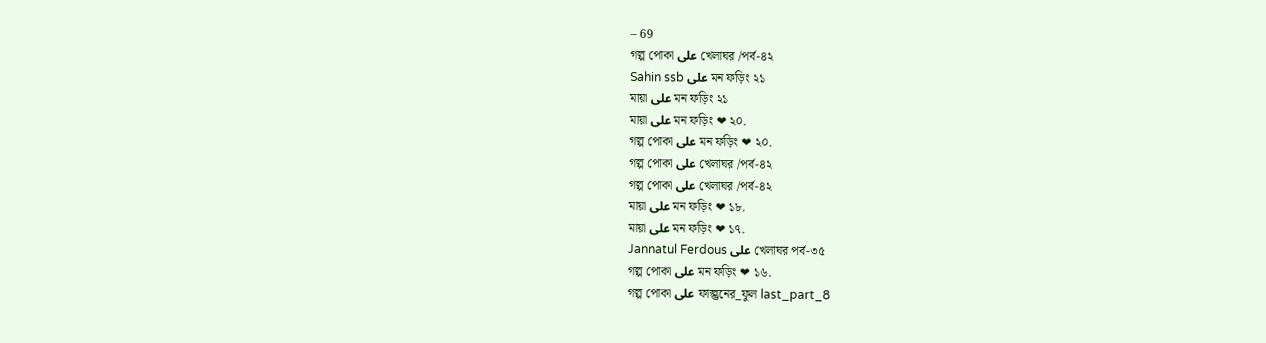– 69
গল্প পোকা على খেলাঘর /পর্ব-৪২
Sahin ssb على মন ফড়িং ২১
মায়া على মন ফড়িং ২১
মায়া على মন ফড়িং ❤ ২০.
গল্প পোকা على মন ফড়িং ❤ ২০.
গল্প পোকা على খেলাঘর /পর্ব-৪২
গল্প পোকা على খেলাঘর /পর্ব-৪২
মায়া على মন ফড়িং ❤ ১৮.
মায়া على মন ফড়িং ❤ ১৭.
Jannatul Ferdous على খেলাঘর পর্ব-৩৫
গল্প পোকা على মন ফড়িং ❤ ১৬.
গল্প পোকা على ফাল্গুনের_ফুল last_part_8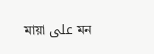মায়া على মন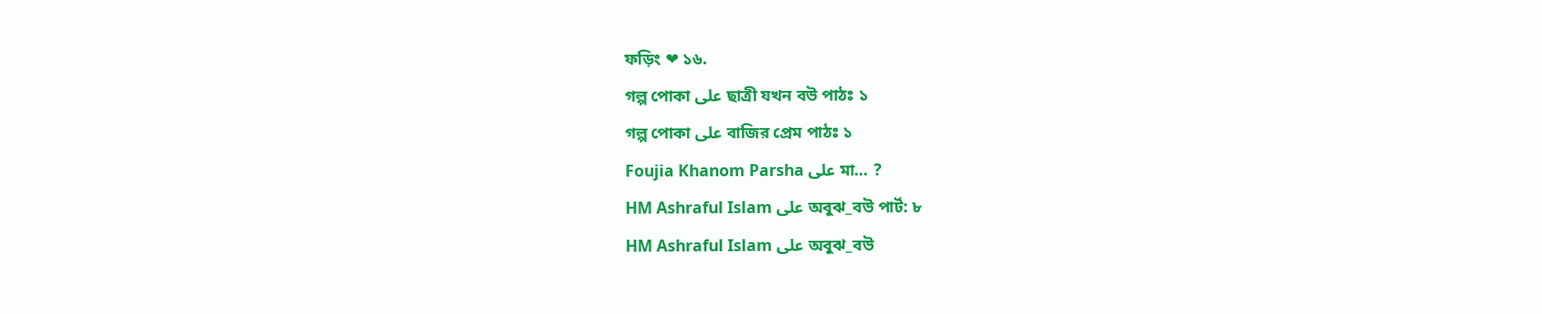ফড়িং ❤ ১৬.
গল্প পোকা على ছাত্রী যখন বউ পাঠঃ ১
গল্প পোকা على বাজির প্রেম পাঠঃ ১
Foujia Khanom Parsha على মা… ?
HM Ashraful Islam على অবুঝ_বউ পার্ট: ৮
HM Ashraful Islam على অবুঝ_বউ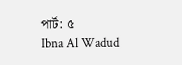পার্ট: ৫
Ibna Al Wadud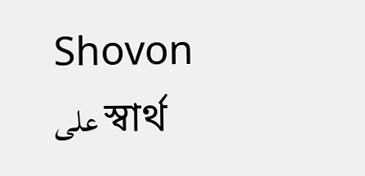Shovon على স্বার্থ